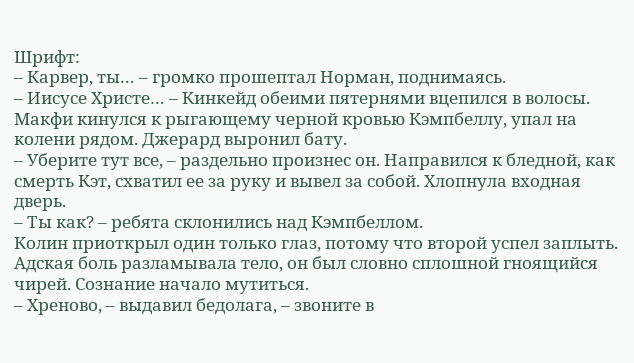Шрифт:
– Карвер, ты… – громко прошептал Норман, поднимаясь.
– Иисусе Христе… – Кинкейд обеими пятернями вцепился в волосы.
Макфи кинулся к рыгающему черной кровью Кэмпбеллу, упал на колени рядом. Джерард выронил бату.
– Уберите тут все, – раздельно произнес он. Направился к бледной, как смерть Кэт, схватил ее за руку и вывел за собой. Хлопнула входная дверь.
– Ты как? – ребята склонились над Кэмпбеллом.
Колин приоткрыл один только глаз, потому что второй успел заплыть. Адская боль разламывала тело, он был словно сплошной гноящийся чирей. Сознание начало мутиться.
– Хреново, – выдавил бедолага, – звоните в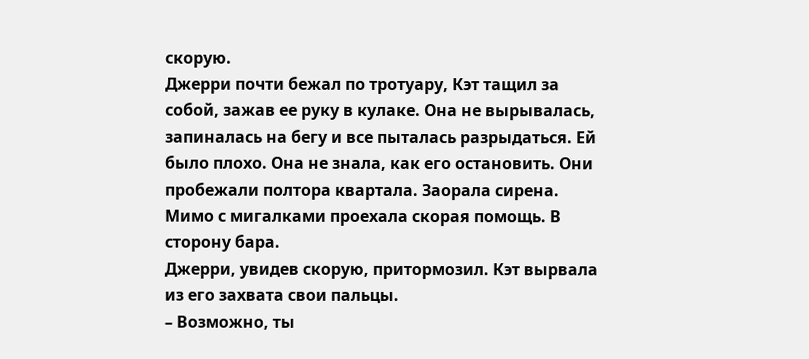скорую.
Джерри почти бежал по тротуару, Кэт тащил за собой, зажав ее руку в кулаке. Она не вырывалась, запиналась на бегу и все пыталась разрыдаться. Ей было плохо. Она не знала, как его остановить. Они пробежали полтора квартала. Заорала сирена. Мимо с мигалками проехала скорая помощь. В сторону бара.
Джерри, увидев скорую, притормозил. Кэт вырвала из его захвата свои пальцы.
– Возможно, ты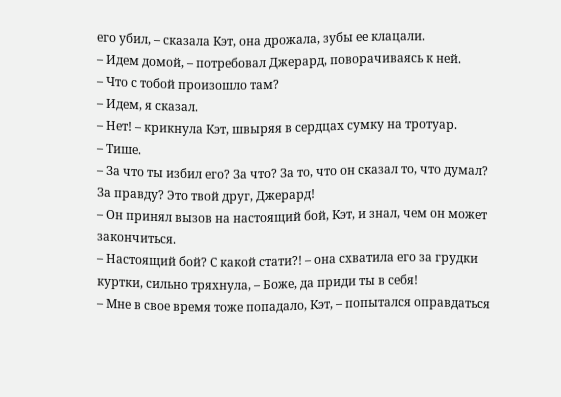его убил, – сказала Кэт, она дрожала, зубы ее клацали.
– Идем домой, – потребовал Джерард, поворачиваясь к ней.
– Что с тобой произошло там?
– Идем, я сказал.
– Нет! – крикнула Кэт, швыряя в сердцах сумку на тротуар.
– Тише.
– За что ты избил его? За что? За то, что он сказал то, что думал? За правду? Это твой друг, Джерард!
– Он принял вызов на настоящий бой, Кэт, и знал, чем он может закончиться.
– Настоящий бой? С какой стати?! – она схватила его за грудки куртки, сильно тряхнула, – Боже, да приди ты в себя!
– Мне в свое время тоже попадало, Кэт, – попытался оправдаться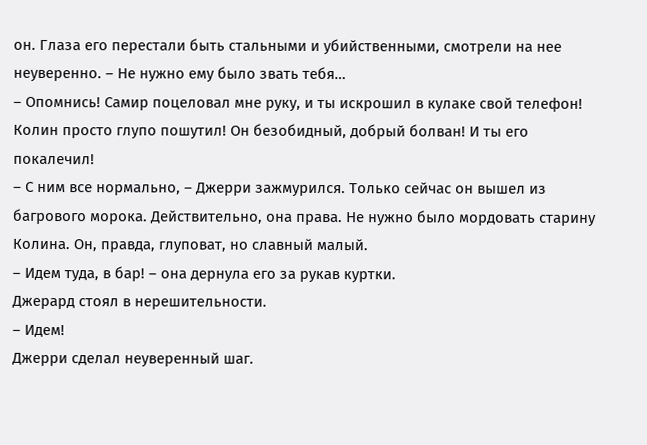он. Глаза его перестали быть стальными и убийственными, смотрели на нее неуверенно. – Не нужно ему было звать тебя…
– Опомнись! Самир поцеловал мне руку, и ты искрошил в кулаке свой телефон! Колин просто глупо пошутил! Он безобидный, добрый болван! И ты его покалечил!
– С ним все нормально, – Джерри зажмурился. Только сейчас он вышел из багрового морока. Действительно, она права. Не нужно было мордовать старину Колина. Он, правда, глуповат, но славный малый.
– Идем туда, в бар! – она дернула его за рукав куртки.
Джерард стоял в нерешительности.
– Идем!
Джерри сделал неуверенный шаг.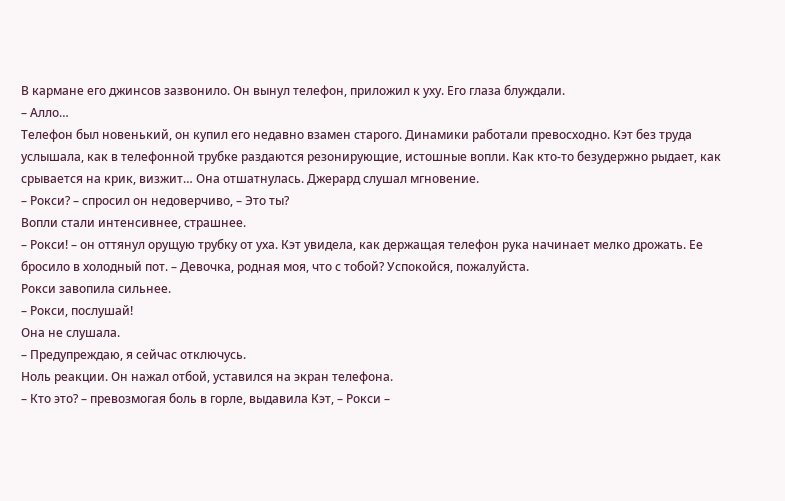В кармане его джинсов зазвонило. Он вынул телефон, приложил к уху. Его глаза блуждали.
– Алло…
Телефон был новенький, он купил его недавно взамен старого. Динамики работали превосходно. Кэт без труда услышала, как в телефонной трубке раздаются резонирующие, истошные вопли. Как кто-то безудержно рыдает, как срывается на крик, визжит… Она отшатнулась. Джерард слушал мгновение.
– Рокси? – спросил он недоверчиво, – Это ты?
Вопли стали интенсивнее, страшнее.
– Рокси! – он оттянул орущую трубку от уха. Кэт увидела, как держащая телефон рука начинает мелко дрожать. Ее бросило в холодный пот. – Девочка, родная моя, что с тобой? Успокойся, пожалуйста.
Рокси завопила сильнее.
– Рокси, послушай!
Она не слушала.
– Предупреждаю, я сейчас отключусь.
Ноль реакции. Он нажал отбой, уставился на экран телефона.
– Кто это? – превозмогая боль в горле, выдавила Кэт, – Рокси –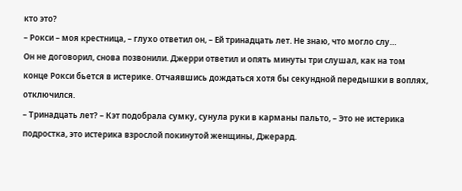кто это?
– Рокси – моя крестница, – глухо ответил он, – Ей тринадцать лет. Не знаю, что могло слу…
Он не договорил, снова позвонили. Джерри ответил и опять минуты три слушал, как на том конце Рокси бьется в истерике. Отчаявшись дождаться хотя бы секундной передышки в воплях, отключился.
– Тринадцать лет? – Кэт подобрала сумку, сунула руки в карманы пальто, – Это не истерика подростка, это истерика взрослой покинутой женщины, Джерард.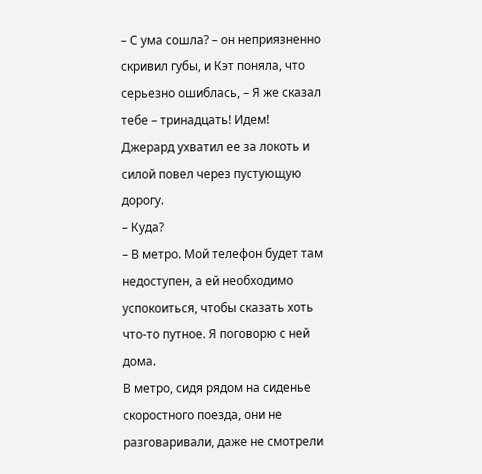– С ума сошла? – он неприязненно скривил губы, и Кэт поняла, что серьезно ошиблась, – Я же сказал тебе – тринадцать! Идем!
Джерард ухватил ее за локоть и силой повел через пустующую дорогу.
– Куда?
– В метро. Мой телефон будет там недоступен, а ей необходимо успокоиться, чтобы сказать хоть что-то путное. Я поговорю с ней дома.
В метро, сидя рядом на сиденье скоростного поезда, они не разговаривали, даже не смотрели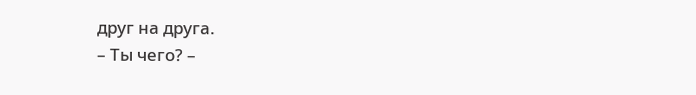друг на друга.
– Ты чего? –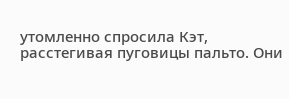утомленно спросила Кэт, расстегивая пуговицы пальто. Они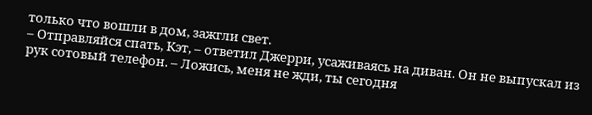только что вошли в дом, зажгли свет.
– Отправляйся спать, Кэт, – ответил Джерри, усаживаясь на диван. Он не выпускал из рук сотовый телефон. – Ложись, меня не жди, ты сегодня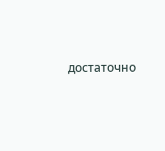достаточно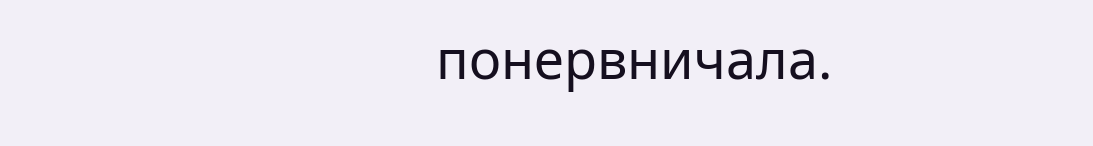понервничала.